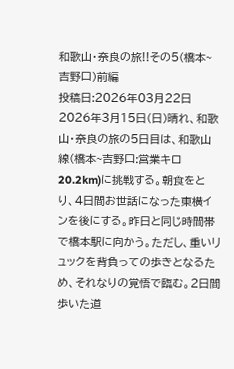和歌山・奈良の旅!!その5(橋本~吉野口)前編
投稿日:2026年03月22日
2026年3月15日(日)晴れ、和歌山・奈良の旅の5日目は、和歌山線(橋本~吉野口:営業キロ20.2km)に挑戦する。朝食をとり、4日間お世話になった東横インを後にする。昨日と同じ時間帯で橋本駅に向かう。ただし、重いリュックを背負っての歩きとなるため、それなりの覚悟で臨む。2日間歩いた道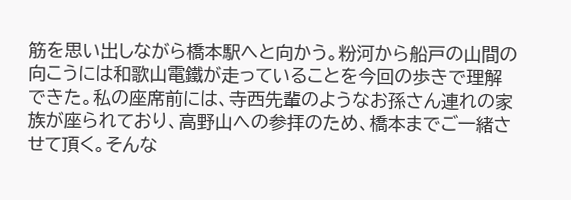筋を思い出しながら橋本駅へと向かう。粉河から船戸の山間の向こうには和歌山電鐵が走っていることを今回の歩きで理解できた。私の座席前には、寺西先輩のようなお孫さん連れの家族が座られており、高野山への参拝のため、橋本までご一緒させて頂く。そんな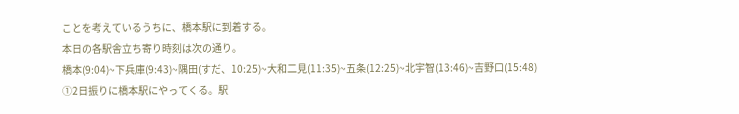ことを考えているうちに、橋本駅に到着する。
本日の各駅舎立ち寄り時刻は次の通り。
橋本(9:04)~下兵庫(9:43)~隅田(すだ、10:25)~大和二見(11:35)~五条(12:25)~北宇智(13:46)~吉野口(15:48)
①2日振りに橋本駅にやってくる。駅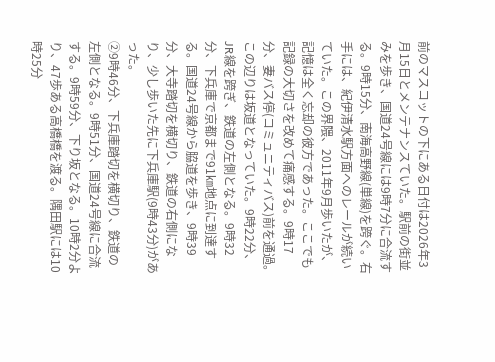前のマスコットの下にある日付は2026年3月15日とメンテナンスていた。駅前の街並みを歩き、国道24号線には9時7分に合流する。9時15分、南海高野線(単線)を跨ぐ。右手には、紀伊清水駅方面へのレールが続いていた。この界隈、2011年9月歩いたが、記憶は全く忘却の彼方であった。ここでも記録の大切さを改めて痛感する。9時17分、妻バス停(コミュニティバス)前を通過。この辺りは坂道となっていた。9時22分、JR線を跨ぎ、鉄道の左側となる。9時32分、下兵庫で京都まで91㎞地点に到達する。国道24号線から脇道を歩き、9時39分、大寺踏切を横切り、鉄道の右側になり、少し歩いた先に下兵庫駅(9時43分)があった。
②9時46分、下兵庫踏切を横切り、鉄道の左側となる。9時51分、国道24号線に合流する。9時59分、下り坂となる。10時2分より、47歩ある高橋橋を渡る。隅田駅には10時25分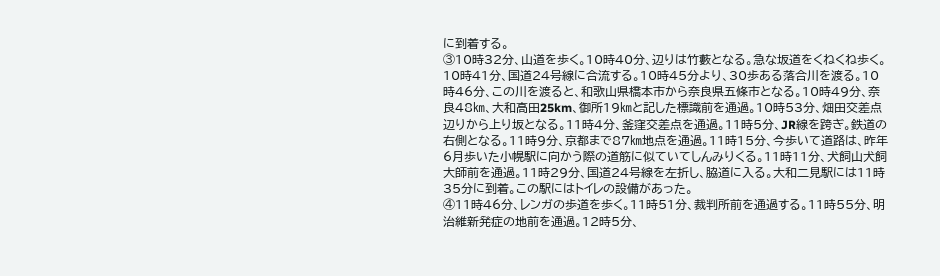に到着する。
③10時32分、山道を歩く。10時40分、辺りは竹藪となる。急な坂道をくねくね歩く。10時41分、国道24号線に合流する。10時45分より、30歩ある落合川を渡る。10時46分、この川を渡ると、和歌山県橋本市から奈良県五條市となる。10時49分、奈良48㎞、大和高田25km、御所19㎞と記した標識前を通過。10時53分、畑田交差点辺りから上り坂となる。11時4分、釜窪交差点を通過。11時5分、JR線を跨ぎ。鉄道の右側となる。11時9分、京都まで87㎞地点を通過。11時15分、今歩いて道路は、昨年6月歩いた小幌駅に向かう際の道筋に似ていてしんみりくる。11時11分、犬飼山犬飼大師前を通過。11時29分、国道24号線を左折し、脇道に入る。大和二見駅には11時35分に到着。この駅にはトイレの設備があった。
④11時46分、レンガの歩道を歩く。11時51分、裁判所前を通過する。11時55分、明治維新発症の地前を通過。12時5分、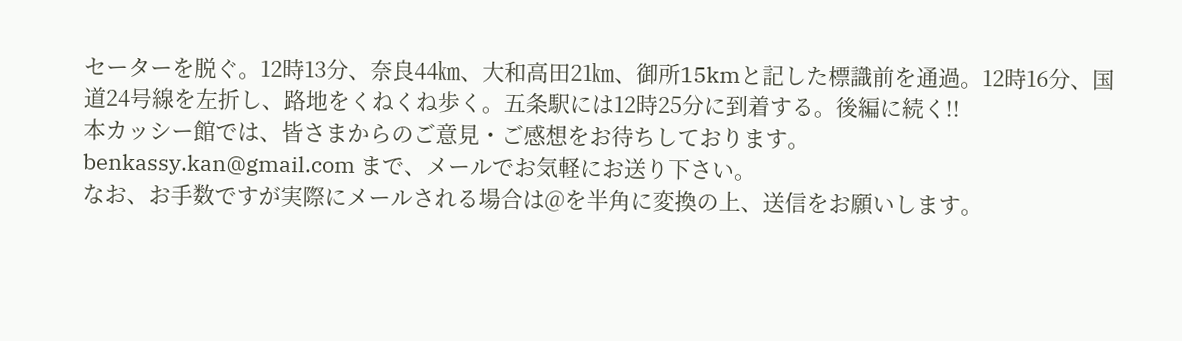セーターを脱ぐ。12時13分、奈良44㎞、大和高田21㎞、御所15kmと記した標識前を通過。12時16分、国道24号線を左折し、路地をくねくね歩く。五条駅には12時25分に到着する。後編に続く!!
本カッシー館では、皆さまからのご意見・ご感想をお待ちしております。
benkassy.kan@gmail.com まで、メールでお気軽にお送り下さい。
なお、お手数ですが実際にメールされる場合は@を半角に変換の上、送信をお願いします。